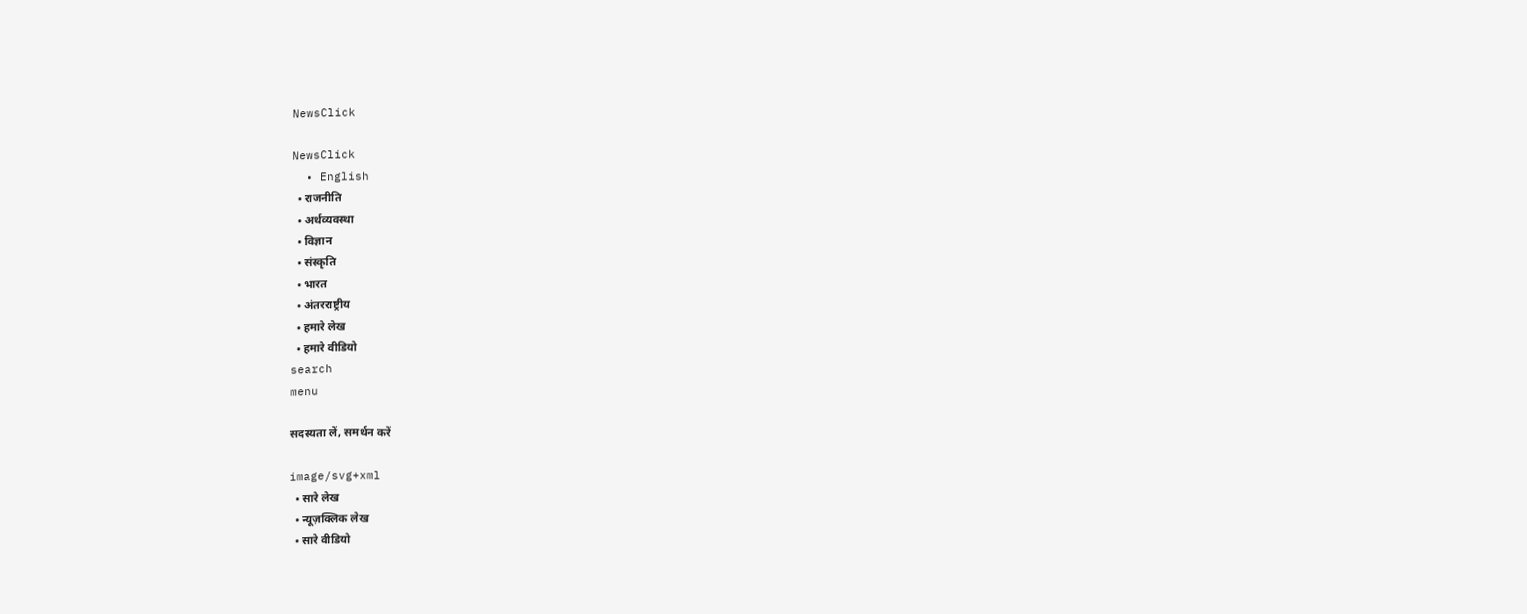NewsClick

NewsClick
  • English
  • राजनीति
  • अर्थव्यवस्था
  • विज्ञान
  • संस्कृति
  • भारत
  • अंतरराष्ट्रीय
  • हमारे लेख
  • हमारे वीडियो
search
menu

सदस्यता लें, समर्थन करें

image/svg+xml
  • सारे लेख
  • न्यूज़क्लिक लेख
  • सारे वीडियो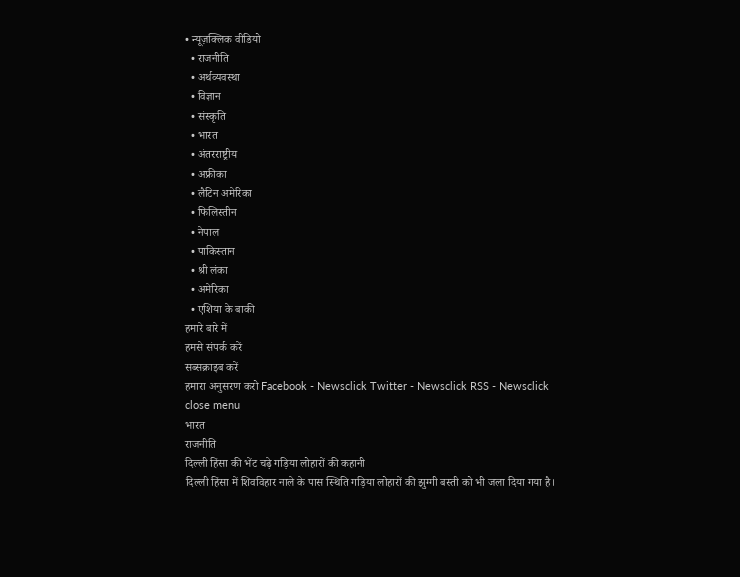• न्यूज़क्लिक वीडियो
  • राजनीति
  • अर्थव्यवस्था
  • विज्ञान
  • संस्कृति
  • भारत
  • अंतरराष्ट्रीय
  • अफ्रीका
  • लैटिन अमेरिका
  • फिलिस्तीन
  • नेपाल
  • पाकिस्तान
  • श्री लंका
  • अमेरिका
  • एशिया के बाकी
हमारे बारे में
हमसे संपर्क करें
सब्सक्राइब करें
हमारा अनुसरण करो Facebook - Newsclick Twitter - Newsclick RSS - Newsclick
close menu
भारत
राजनीति
दिल्ली हिंसा की भेंट चढ़े गड़िया लोहारों की कहानी
दिल्ली हिंसा में शिवविहार नाले के पास स्थिति गड़िया लोहारों की झुग्गी बस्ती को भी जला दिया गया है।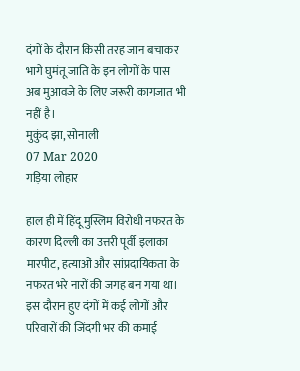दंगों के दौरान किसी तरह जान बचाकर भागे घुमंतू जाति के इन लोगों के पास अब मुआवजे के लिए जरूरी कागजात भी नहीं है।
मुकुंद झा, सोनाली
07 Mar 2020
गड़िया लोहार

हाल ही में हिंदू मुस्लिम विरोधी नफरत के कारण दिल्ली का उत्तरी पूर्वी इलाका मारपीट, हत्याओं और सांप्रदायिकता के नफरत भरे नारों की जगह बन गया था। इस दौरान हुए दंगों में कई लोगों और परिवारों की जिंदगी भर की कमाई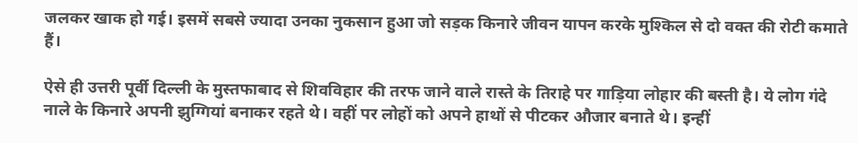जलकर खाक हो गई। इसमें सबसे ज्यादा उनका नुकसान हुआ जो सड़क किनारे जीवन यापन करके मुश्किल से दो वक्त की रोटी कमाते हैं।

ऐसे ही उत्तरी पूर्वी दिल्ली के मुस्तफाबाद से शिवविहार की तरफ जाने वाले रास्ते के तिराहे पर गाड़िया लोहार की बस्ती है। ये लोग गंदे नाले के किनारे अपनी झुग्गियां बनाकर रहते थे। वहीं पर लोहों को अपने हाथों से पीटकर औजार बनाते थे। इन्हीं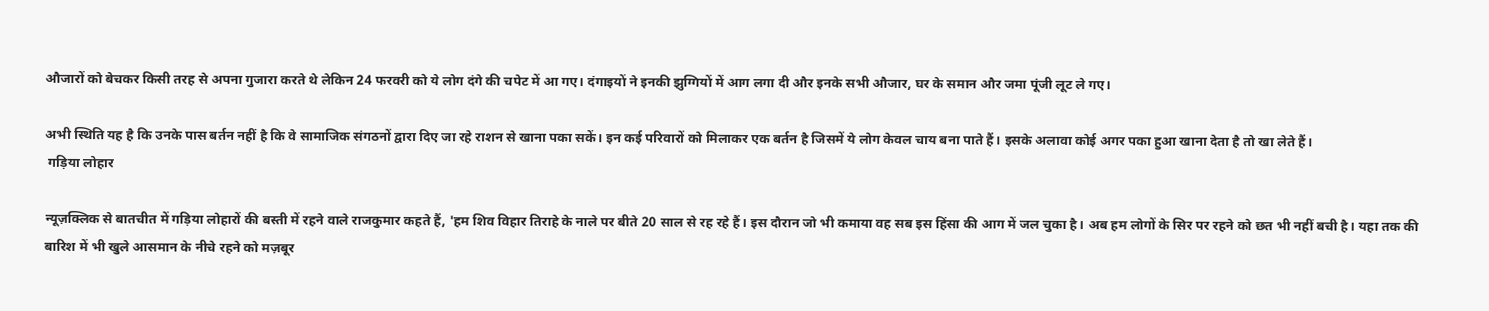औजारों को बेचकर किसी तरह से अपना गुजारा करते थे लेकिन 24 फरवरी को ये लोग दंगे की चपेट में आ गए। दंगाइयों ने इनकी झुग्गियों में आग लगा दी और इनके सभी औजार, घर के समान और जमा पूंजी लूट ले गए।

अभी स्थिति यह है कि उनके पास बर्तन नहीं है कि वे सामाजिक संगठनों द्वारा दिए जा रहे राशन से खाना पका सकें। इन कई परिवारों को मिलाकर एक बर्तन है जिसमें ये लोग केवल चाय बना पाते हैं। इसके अलावा कोई अगर पका हुआ खाना देता है तो खा लेते हैं।
 गड़िया लोहार

न्यूज़क्लिक से बातचीत में गड़िया लोहारों की बस्ती में रहने वाले राजकुमार कहते हैं, 'हम शिव विहार तिराहे के नाले पर बीते 20 साल से रह रहे हैं। इस दौरान जो भी कमाया वह सब इस हिंसा की आग में जल चुका है। अब हम लोगों के सिर पर रहने को छत भी नहीं बची है। यहा तक की बारिश में भी खुले आसमान के नीचे रहने को मज़बूर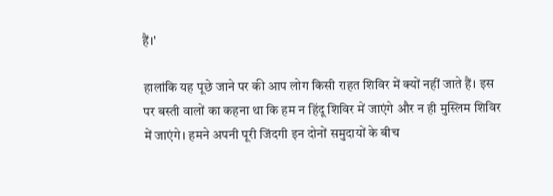हैं।'

हालांकि यह पूछे जाने पर की आप लोग किसी राहत शिविर में क्यों नहीं जाते हैं। इस पर बस्ती वालों का कहना था कि हम न हिंदू शिविर में जाएंगे और न ही मुस्लिम शिविर में जाएंगे। हमने अपनी पूरी जिंदगी इन दोनों समुदायों के बीच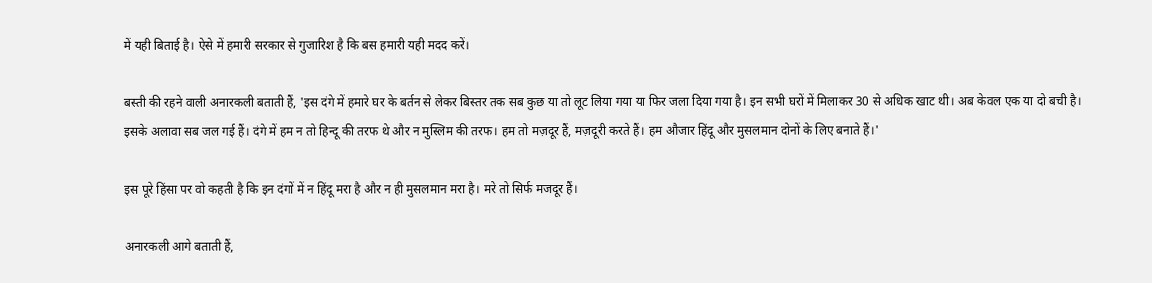में यही बिताई है। ऐसे में हमारी सरकार से गुजारिश है कि बस हमारी यही मदद करें।

बस्ती की रहने वाली अनारकली बताती हैं, 'इस दंगे में हमारे घर के बर्तन से लेकर बिस्तर तक सब कुछ या तो लूट लिया गया या फिर जला दिया गया है। इन सभी घरों में मिलाकर 30 से अधिक खाट थी। अब केवल एक या दो बची है। इसके अलावा सब जल गई हैं। दंगे में हम न तो हिन्दू की तरफ थे और न मुस्लिम की तरफ। हम तो मज़दूर हैं, मज़दूरी करते हैं। हम औजार हिंदू और मुसलमान दोनों के लिए बनाते हैं।'

इस पूरे हिंसा पर वो कहती है कि इन दंगों में न हिंदू मरा है और न ही मुसलमान मरा है। मरे तो सिर्फ मजदूर हैं।

अनारकली आगे बताती हैं,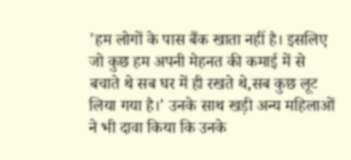'हम लोगों के पास बैंक खाता नहीं है। इसलिए जो कुछ हम अपनी मेहनत की कमाई में से बचाते थे सब घर में ही रखते थे,सब कुछ लूट लिया गया है।' उनके साथ खड़ी अन्य महिलाओं ने भी दावा किया कि उनके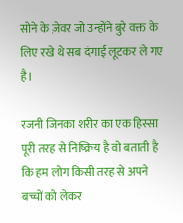सोने के ज़ेवर जो उन्होंने बुरे वक्त के लिए रखे थे सब दंगाई लूटकर ले गए है।

रजनी जिनका शरीर का एक हिस्सा पूरी तरह से निष्क्रिय है वो बताती है कि हम लोग किसी तरह से अपने बच्चों को लेकर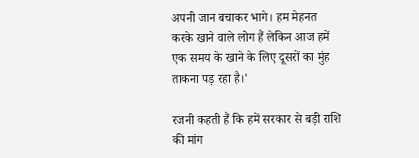अपनी जान बचाकर भागे। हम मेहनत करके खाने वाले लोग हैं लेकिन आज हमें एक समय के खाने के लिए दूसरों का मुंह ताकना पड़ रहा है।'

रजनी कहती हैं कि हमें सरकार से बड़ी राशि की मांग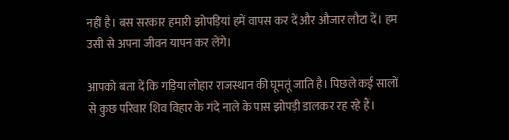नहीं है। बस सरकार हमारी झोपड़ियां हमें वापस कर दें और औजार लौटा दें। हम उसी से अपना जीवन यापन कर लेंगे।

आपको बता दें कि गड़िया लोहार राजस्थान की घूमतूं जाति है। पिछले कई सालों से कुछ परिवार शिव विहार के गंदे नाले के पास झोपड़ी डालकर रह रहे हैं।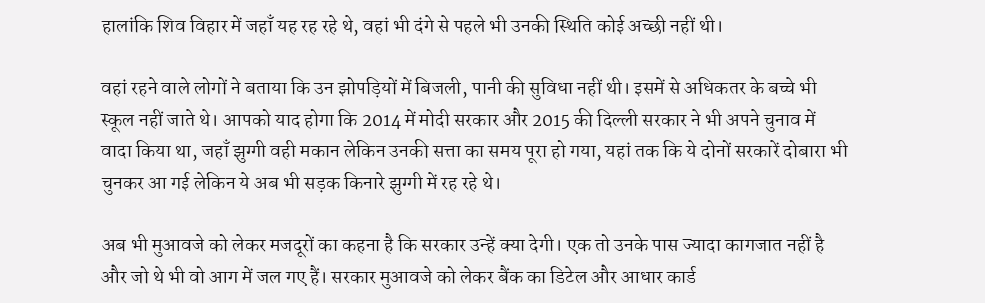हालांकि शिव विहार में जहाँ यह रह रहे थे, वहां भी दंगे से पहले भी उनकी स्थिति कोई अच्छी नहीं थी।

वहां रहने वाले लोगों ने बताया कि उन झोपड़ियों में बिजली, पानी की सुविधा नहीं थी। इसमें से अधिकतर के बच्चे भी स्कूल नहीं जाते थे। आपको याद होगा कि 2014 में मोदी सरकार और 2015 की दिल्ली सरकार ने भी अपने चुनाव में वादा किया था, जहाँ झुग्गी वही मकान लेकिन उनकी सत्ता का समय पूरा हो गया, यहां तक कि ये दोनों सरकारें दोबारा भी चुनकर आ गई लेकिन ये अब भी सड़क किनारे झुग्गी में रह रहे थे।

अब भी मुआवजे को लेकर मजदूरों का कहना है कि सरकार उन्हें क्या देगी। एक तो उनके पास ज्यादा कागजात नहीं है और जो थे भी वो आग में जल गए हैं। सरकार मुआवजे को लेकर बैंक का डिटेल और आधार कार्ड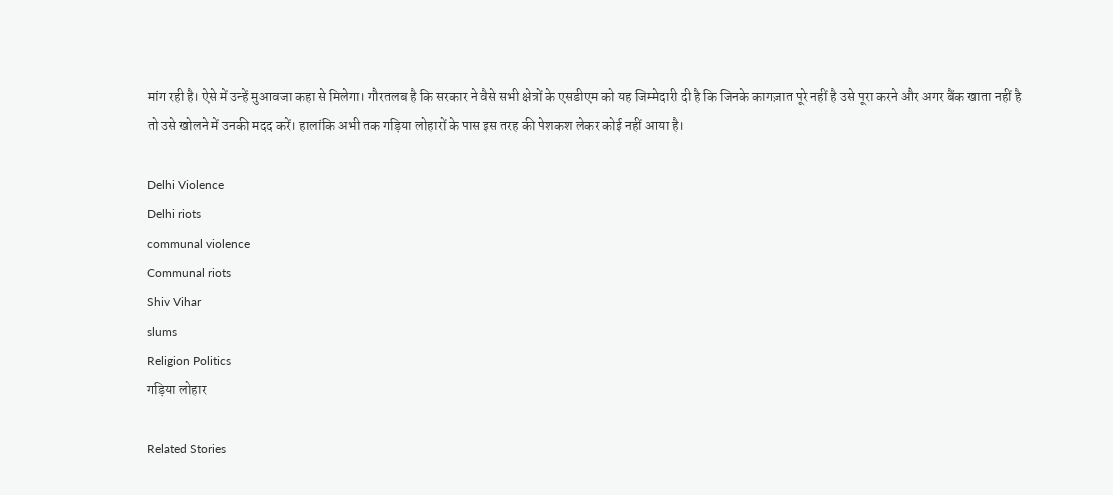मांग रही है। ऐसे में उन्हें मुआवजा कहा से मिलेगा। गौरतलब है कि सरकार ने वैसे सभी क्षेत्रों के एसडीएम को यह जिम्मेदारी दी है कि जिनके कागज़ात पूरे नहीं है उसे पूरा करने और अगर बैंक खाता नहीं है तो उसे खोलने में उनकी मदद करें। हालांकि अभी तक गड़िया लोहारों के पास इस तरह की पेशकश लेकर कोई नहीं आया है।

Delhi Violence
Delhi riots
communal violence
Communal riots
Shiv Vihar
slums
Religion Politics
गड़िया लोहार

Related Stories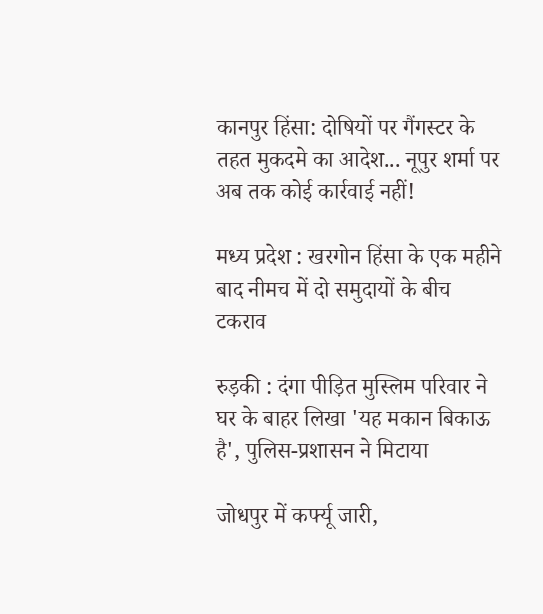कानपुर हिंसा: दोषियों पर गैंगस्टर के तहत मुकदमे का आदेश... नूपुर शर्मा पर अब तक कोई कार्रवाई नहीं!

मध्य प्रदेश : खरगोन हिंसा के एक महीने बाद नीमच में दो समुदायों के बीच टकराव

रुड़की : दंगा पीड़ित मुस्लिम परिवार ने घर के बाहर लिखा 'यह मकान बिकाऊ है', पुलिस-प्रशासन ने मिटाया

जोधपुर में कर्फ्यू जारी,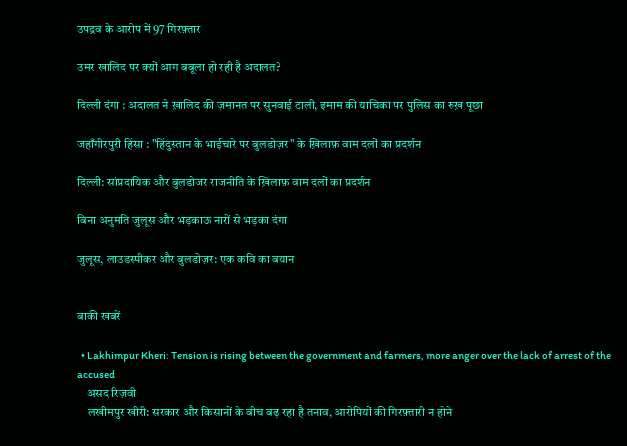उपद्रव के आरोप में 97 गिरफ़्तार

उमर खालिद पर क्यों आग बबूला हो रही है अदालत?

दिल्ली दंगा : अदालत ने ख़ालिद की ज़मानत पर सुनवाई टाली, इमाम की याचिका पर पुलिस का रुख़ पूछा

जहाँगीरपुरी हिंसा : "हिंदुस्तान के भाईचारे पर बुलडोज़र" के ख़िलाफ़ वाम दलों का प्रदर्शन

दिल्ली: सांप्रदायिक और बुलडोजर राजनीति के ख़िलाफ़ वाम दलों का प्रदर्शन

बिना अनुमति जुलूस और भड़काऊ नारों से भड़का दंगा

जुलूस, लाउडस्पीकर और बुलडोज़र: एक कवि का बयान


बाकी खबरें

  • Lakhimpur Kheri: Tension is rising between the government and farmers, more anger over the lack of arrest of the accused
    असद रिज़वी
    लखीमपुर खीरी: सरकार और किसानों के बीच बढ़ रहा है तनाव, आरोपियों की गिरफ़्तारी न होने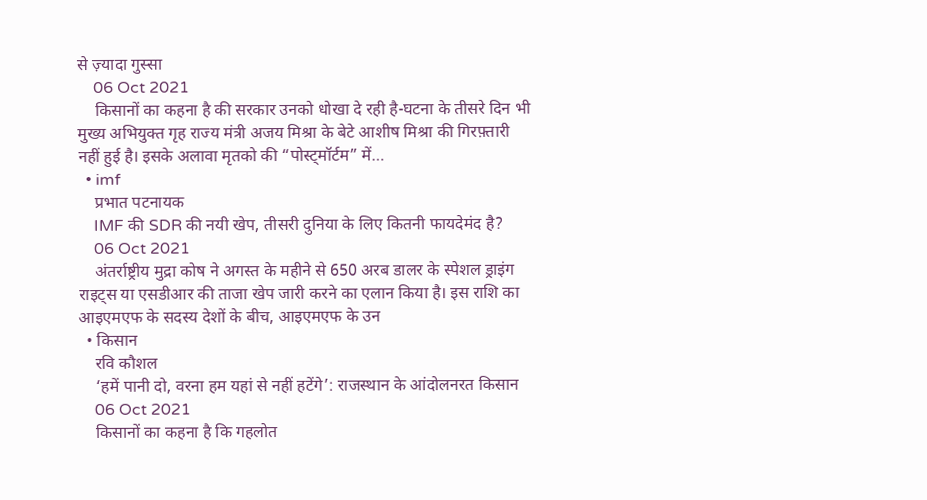से ज़्यादा गुस्सा
    06 Oct 2021
    किसानों का कहना है की सरकार उनको धोखा दे रही है-घटना के तीसरे दिन भी मुख्य अभियुक्त गृह राज्य मंत्री अजय मिश्रा के बेटे आशीष मिश्रा की गिरफ़्तारी नहीं हुई है। इसके अलावा मृतको की “पोस्ट्मॉर्टम” में…
  • imf
    प्रभात पटनायक
    IMF की SDR की नयी खेप, तीसरी दुनिया के लिए कितनी फायदेमंद है?
    06 Oct 2021
    अंतर्राष्ट्रीय मुद्रा कोष ने अगस्त के महीने से 650 अरब डालर के स्पेशल ड्राइंग राइट्स या एसडीआर की ताजा खेप जारी करने का एलान किया है। इस राशि का आइएमएफ के सदस्य देशों के बीच, आइएमएफ के उन
  • किसान
    रवि कौशल
    ‘हमें पानी दो, वरना हम यहां से नहीं हटेंगे’: राजस्थान के आंदोलनरत किसान
    06 Oct 2021
    किसानों का कहना है कि गहलोत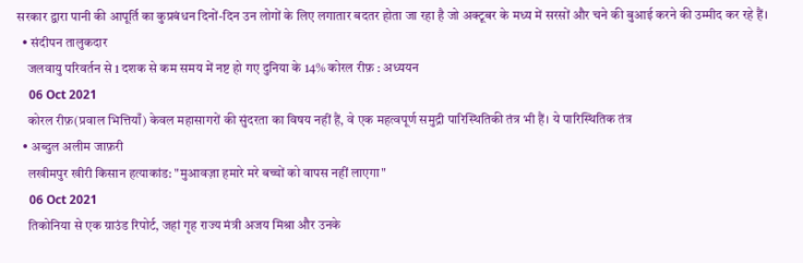सरकार द्वारा पानी की आपूर्ति का कुप्रबंधन दिनों-दिन उन लोगों के लिए लगातार बदतर होता जा रहा है जो अक्टूबर के मध्य में सरसों और चने की बुआई करने की उम्मीद कर रहे हैं।
  • संदीपन तालुकदार
    जलवायु परिवर्तन से 1 दशक से कम समय में नष्ट हो गए दुनिया के 14% कोरल रीफ़ : अध्ययन
    06 Oct 2021
    कोरल रीफ़(प्रवाल भित्तियाँ) केवल महासागरों की सुंदरता का विषय नहीं हैं, वे एक महत्वपूर्ण समुद्री पारिस्थितिकी तंत्र भी हैं। ये पारिस्थितिक तंत्र
  • अब्दुल अलीम जाफ़री
    लखीमपुर खीरी किसान हत्याकांड: "मुआवज़ा हमारे मरे बच्चों को वापस नहीं लाएगा"
    06 Oct 2021
    तिकोनिया से एक ग्राउंड रिपोर्ट, जहां गृह राज्य मंत्री अजय मिश्रा और उनके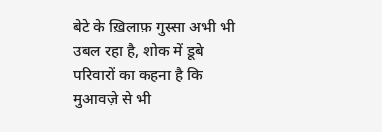बेटे के ख़िलाफ़ गुस्सा अभी भी उबल रहा है, शोक में डूबे परिवारों का कहना है कि मुआवज़े से भी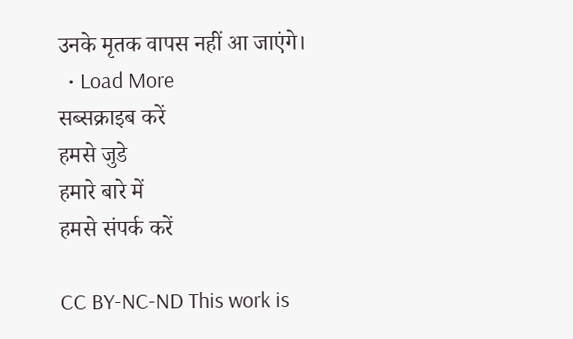उनके मृतक वापस नहीं आ जाएंगे।
  • Load More
सब्सक्राइब करें
हमसे जुडे
हमारे बारे में
हमसे संपर्क करें

CC BY-NC-ND This work is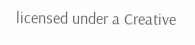licensed under a Creative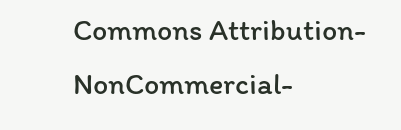Commons Attribution-NonCommercial-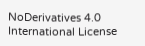NoDerivatives 4.0 International License